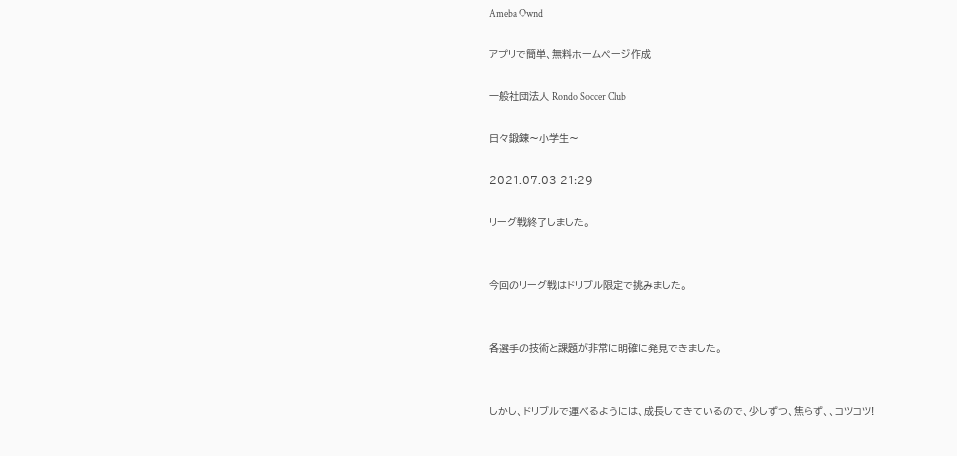Ameba Ownd

アプリで簡単、無料ホームページ作成

一般社団法人 Rondo Soccer Club

日々鍛錬〜小学生〜

2021.07.03 21:29

リーグ戦終了しました。


今回のリーグ戦はドリブル限定で挑みました。


各選手の技術と課題が非常に明確に発見できました。


しかし、ドリブルで運べるようには、成長してきているので、少しずつ、焦らず、、コツコツ!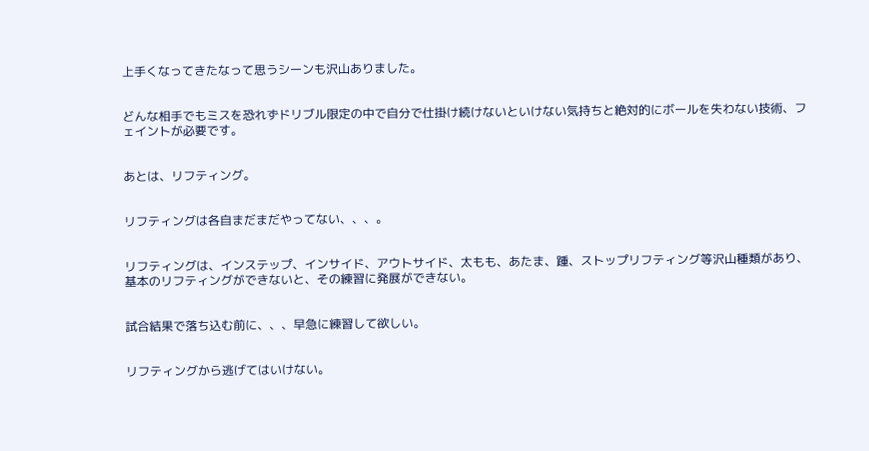上手くなってきたなって思うシーンも沢山ありました。


どんな相手でもミスを恐れずドリブル限定の中で自分で仕掛け続けないといけない気持ちと絶対的にボールを失わない技術、フェイントが必要です。


あとは、リフティング。


リフティングは各自まだまだやってない、、、。


リフティングは、インステップ、インサイド、アウトサイド、太もも、あたま、踵、ストップリフティング等沢山種類があり、基本のリフティングができないと、その練習に発展ができない。


試合結果で落ち込む前に、、、早急に練習して欲しい。


リフティングから逃げてはいけない。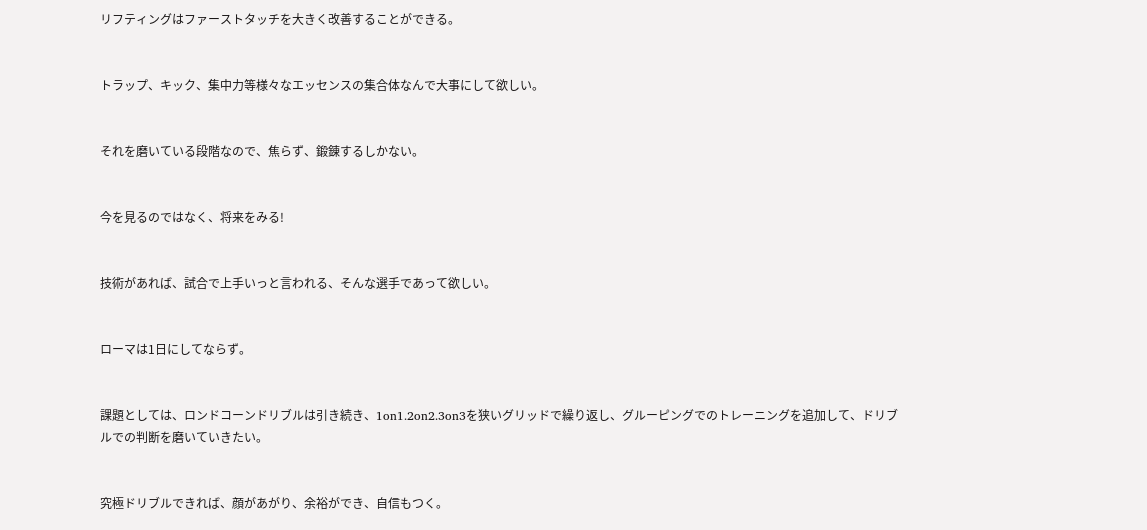リフティングはファーストタッチを大きく改善することができる。


トラップ、キック、集中力等様々なエッセンスの集合体なんで大事にして欲しい。


それを磨いている段階なので、焦らず、鍛錬するしかない。


今を見るのではなく、将来をみる!


技術があれば、試合で上手いっと言われる、そんな選手であって欲しい。


ローマは1日にしてならず。


課題としては、ロンドコーンドリブルは引き続き、1on1.2on2.3on3を狭いグリッドで繰り返し、グルーピングでのトレーニングを追加して、ドリブルでの判断を磨いていきたい。


究極ドリブルできれば、顔があがり、余裕ができ、自信もつく。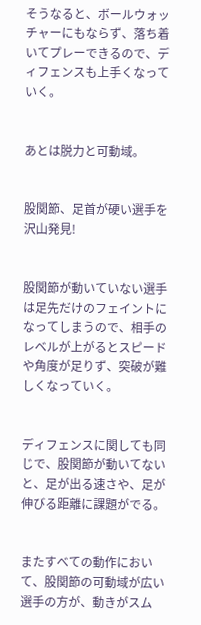そうなると、ボールウォッチャーにもならず、落ち着いてプレーできるので、ディフェンスも上手くなっていく。


あとは脱力と可動域。


股関節、足首が硬い選手を沢山発見!


股関節が動いていない選手は足先だけのフェイントになってしまうので、相手のレベルが上がるとスピードや角度が足りず、突破が難しくなっていく。


ディフェンスに関しても同じで、股関節が動いてないと、足が出る速さや、足が伸びる距離に課題がでる。


またすべての動作において、股関節の可動域が広い選手の方が、動きがスム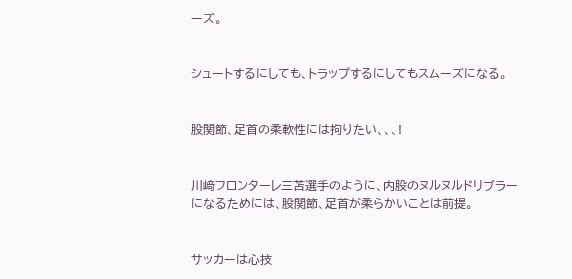ーズ。


シュートするにしても、トラップするにしてもスムーズになる。


股関節、足首の柔軟性には拘りたい、、、!


川﨑フロンターレ三苫選手のように、内股のヌルヌルドリブラーになるためには、股関節、足首が柔らかいことは前提。


サッカーは心技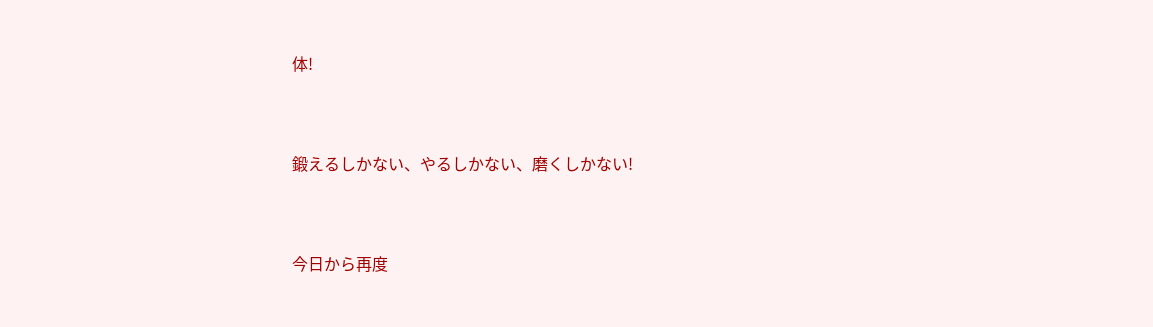体!


鍛えるしかない、やるしかない、磨くしかない!


今日から再度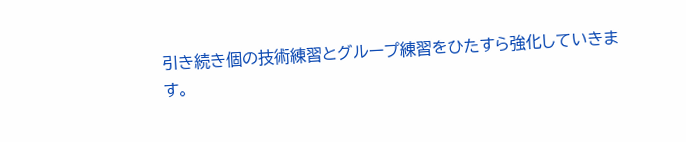引き続き個の技術練習とグループ練習をひたすら強化していきます。